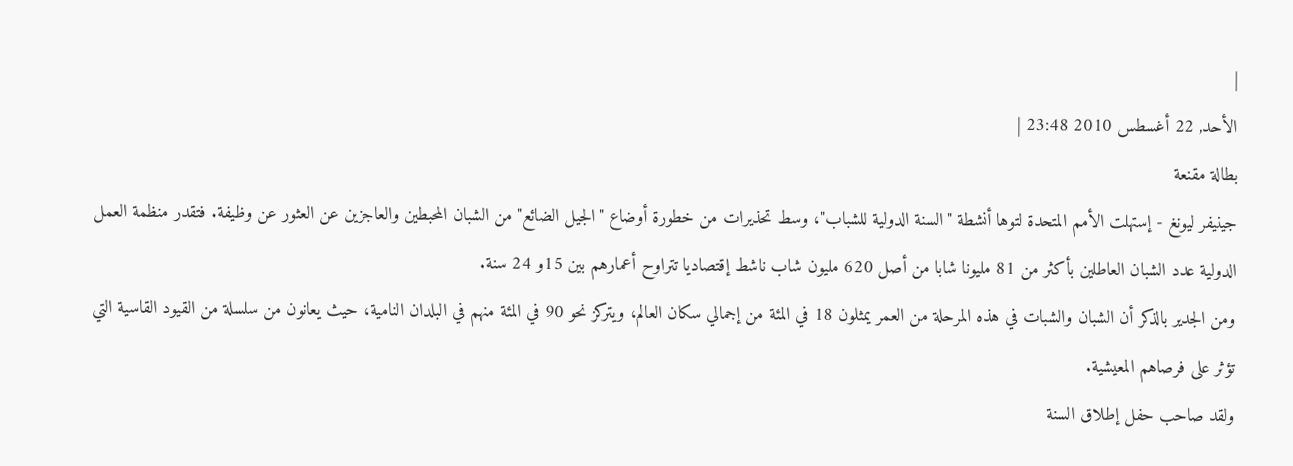|
الأحد, 22 أغسطس 2010 23:48 |
بطالة مقنعة
جينيفر ليونغ - إستهلت الأمم المتحدة لتوها أنشطة "السنة الدولية للشباب"، وسط تحذيرات من خطورة أوضاع "الجيل الضائع" من الشبان المحبطين والعاجزين عن العثور عن وظيفة. فتقدر منظمة العمل الدولية عدد الشبان العاطلين بأكثر من 81 مليونا شابا من أصل 620 مليون شاب ناشط إقتصاديا تتراوح أعمارهم بين 15و 24 سنة.
ومن الجدير بالذكر أن الشبان والشبات في هذه المرحلة من العمر يمثلون 18 في المئة من إجمالي سكان العالم، ويتركز نحو 90 في المئة منهم في البلدان النامية، حيث يعانون من سلسلة من القيود القاسية التي تؤثر على فرصاهم المعيشية.
ولقد صاحب حفل إطلاق السنة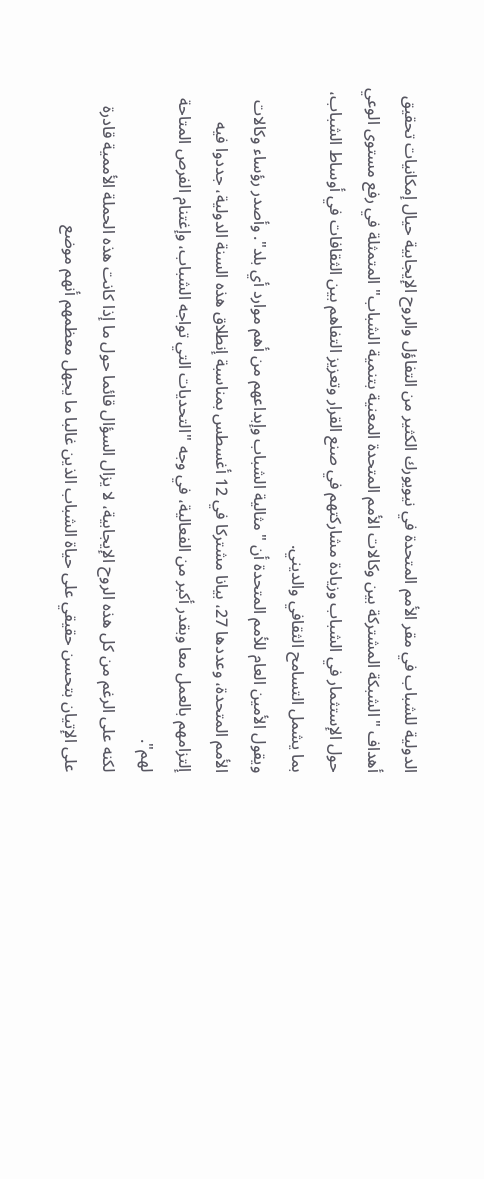الدولية للشباب في مقر الأمم المتحدة في نيويورك الكثير من التفاؤل والروح الإيجابية حيال إمكانيات تحقيق أهداف "الشبكة المشتركة بين وكالات الأمم المتحدة المعنية بتنمية الشباب" المتمثلة في رفع مستوى الوعي حول الإستثمار في الشباب وزيادة مشاركتهم في صنع القرار وتعزيز التفاهم بين الثقافات في أوساط الشباب، بما يشمل التسامح الثقافي والديني.
ويقول الأمين العام للأمم المتحدة أن "مثالية الشباب وإبداعهم من أهم موارد أي بلد". وأصدر رؤساء وكالات الأمم المتحدة، وعددها 27، بيانا مشتركا في 12 أغسطس بمناسبة إنطلاق هذه السنة الدولية، جددوا فيه إلتزامهم بالعمل معا وبقدر أكبر من الفعالية، في وجه "التحديات التي تواجه الشباب، وإغتنام الفرص المتاحة لهم".
لكنه على الرغم من كل هذه الروح الإيجابية، لا يزال السؤال قائما حول ما إذا كانت هذه الحملة الأممية قادرة على الإتيان بتحسن حقيقي على حياة الشباب الذين غالبا ما يجهل معظمهم أنهم موضع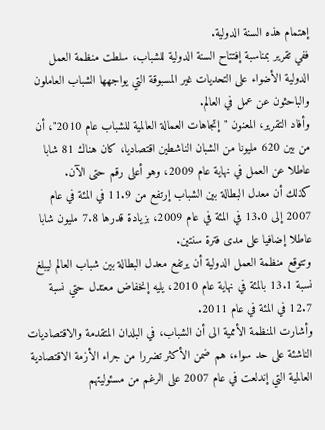إهتمام هذه السنة الدولية.
ففي تقرير بمناسبة إفتتاح السنة الدولية للشباب، سلطت منظمة العمل الدولية الأضواء على التحديات غير المسبوقة التي يواجهها الشباب العاملون والباحثون عن عمل في العالم.
وأفاد التقرير، المعنون "إتجاهات العمالة العالمية للشباب عام 2010"، أن من بين 620 مليونا من الشبان الناشطين اقتصاديا، كان هناك 81 شابا عاطلا عن العمل في نهاية عام 2009، وهو أعلى رقم حتى الآن.
كذلك أن معدل البطالة بين الشباب إرتفع من 11.9 في المئة في عام 2007 إلى 13.0 في المئة في عام 2009، بزيادة قدرها 7.8 مليون شابا عاطلا إضافيا على مدى فترة سنتين.
وتتوقع منظمة العمل الدولية أن يرتفع معدل البطالة بين شباب العالم ليبلغ نسبة 13.1 بالمئة في نهاية عام 2010، يليه إنخفاض معتدل حتي نسبة 12.7 في المئة في عام 2011.
وأشارت المنظمة الأممية الى أن الشباب، في البلدان المتقدمة والاقتصاديات الناشئة على حد سواء، هم ضمن الأكثر تضررا من جراء الأزمة الاقتصادية العالمية التي إندلعت في عام 2007 على الرغم من مسئوليتهم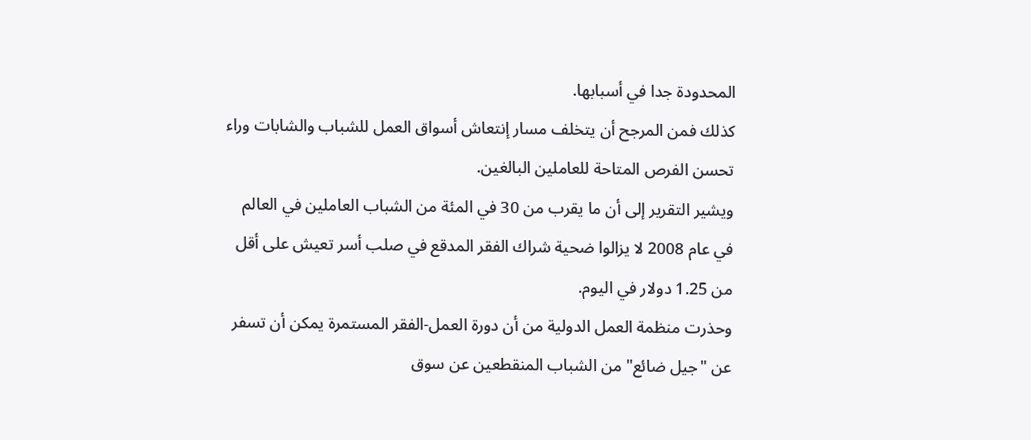المحدودة جدا في أسبابها.
كذلك فمن المرجح أن يتخلف مسار إنتعاش أسواق العمل للشباب والشابات وراء تحسن الفرص المتاحة للعاملين البالغين.
ويشير التقرير إلى أن ما يقرب من 30 في المئة من الشباب العاملين في العالم في عام 2008 لا يزالوا ضحية شراك الفقر المدقع في صلب أسر تعيش على أقل من 1.25 دولار في اليوم.
وحذرت منظمة العمل الدولية من أن دورة العمل-الفقر المستمرة يمكن أن تسفر عن "جيل ضائع" من الشباب المنقطعين عن سوق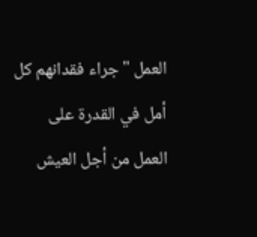العمل "جراء فقدانهم كل أمل في القدرة على العمل من أجل العيش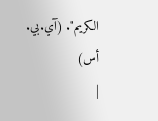الكريم". (آي.بي. أس)
|